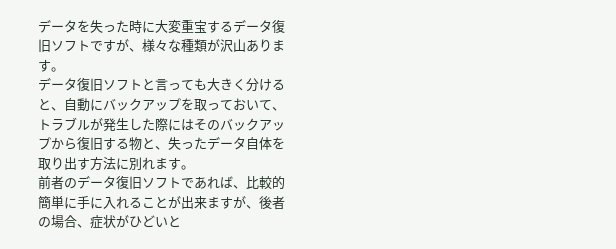データを失った時に大変重宝するデータ復旧ソフトですが、様々な種類が沢山あります。
データ復旧ソフトと言っても大きく分けると、自動にバックアップを取っておいて、トラブルが発生した際にはそのバックアップから復旧する物と、失ったデータ自体を取り出す方法に別れます。
前者のデータ復旧ソフトであれば、比較的簡単に手に入れることが出来ますが、後者の場合、症状がひどいと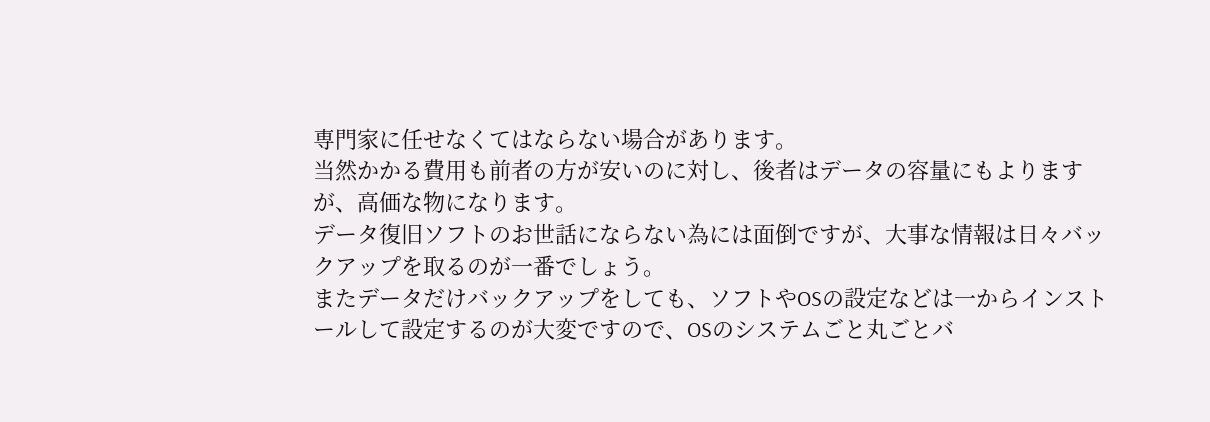専門家に任せなくてはならない場合があります。
当然かかる費用も前者の方が安いのに対し、後者はデータの容量にもよりますが、高価な物になります。
データ復旧ソフトのお世話にならない為には面倒ですが、大事な情報は日々バックアップを取るのが一番でしょう。
またデータだけバックアップをしても、ソフトやOSの設定などは一からインストールして設定するのが大変ですので、OSのシステムごと丸ごとバ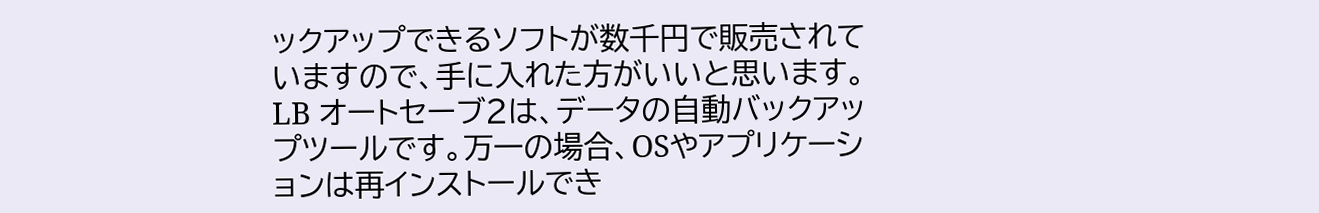ックアップできるソフトが数千円で販売されていますので、手に入れた方がいいと思います。
LB オートセーブ2は、データの自動バックアップツールです。万一の場合、OSやアプリケーションは再インストールでき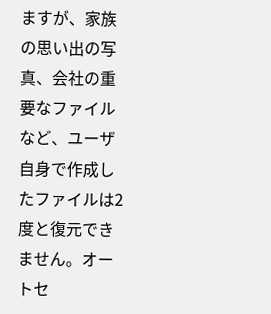ますが、家族の思い出の写真、会社の重要なファイルなど、ユーザ自身で作成したファイルは2度と復元できません。オートセ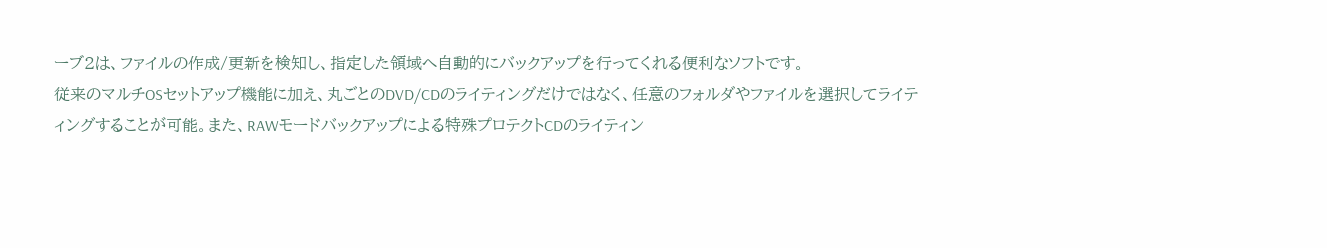ーブ2は、ファイルの作成/更新を検知し、指定した領域へ自動的にバックアップを行ってくれる便利なソフトです。
従来のマルチOSセットアップ機能に加え、丸ごとのDVD/CDのライティングだけではなく、任意のフォルダやファイルを選択してライティングすることが可能。また、RAWモードバックアップによる特殊プロテクトCDのライティン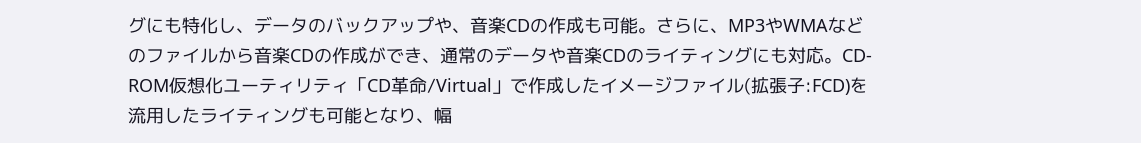グにも特化し、データのバックアップや、音楽CDの作成も可能。さらに、MP3やWMAなどのファイルから音楽CDの作成ができ、通常のデータや音楽CDのライティングにも対応。CD-ROM仮想化ユーティリティ「CD革命/Virtual」で作成したイメージファイル(拡張子:FCD)を流用したライティングも可能となり、幅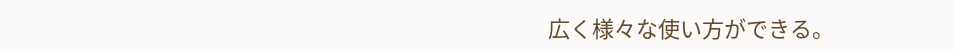広く様々な使い方ができる。